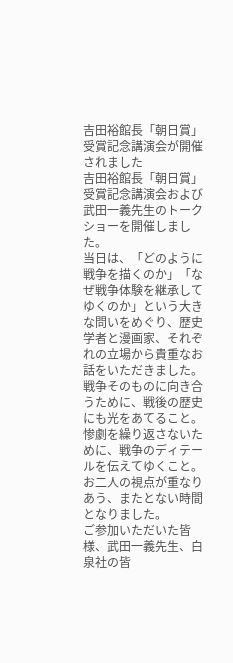吉田裕館長「朝日賞」受賞記念講演会が開催されました
吉田裕館長「朝日賞」受賞記念講演会および武田一義先生のトークショーを開催しました。
当日は、「どのように戦争を描くのか」「なぜ戦争体験を継承してゆくのか」という大きな問いをめぐり、歴史学者と漫画家、それぞれの立場から貴重なお話をいただきました。
戦争そのものに向き合うために、戦後の歴史にも光をあてること。惨劇を繰り返さないために、戦争のディテールを伝えてゆくこと。お二人の視点が重なりあう、またとない時間となりました。
ご参加いただいた皆様、武田一義先生、白泉社の皆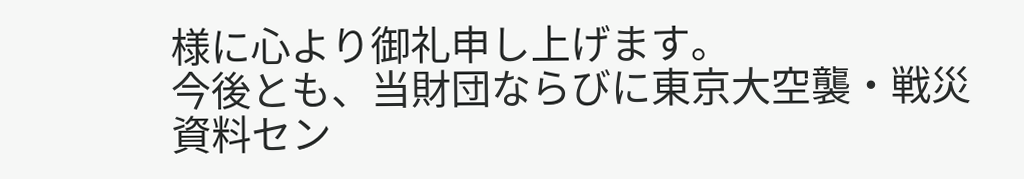様に心より御礼申し上げます。
今後とも、当財団ならびに東京大空襲・戦災資料セン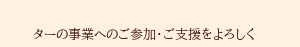ターの事業へのご参加・ご支援をよろしく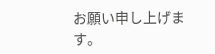お願い申し上げます。